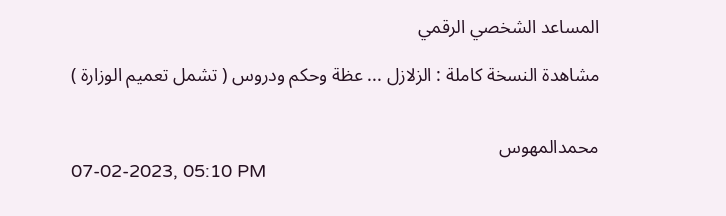المساعد الشخصي الرقمي

مشاهدة النسخة كاملة : الزلازل ... عظة وحكم ودروس ( تشمل تعميم الوزارة )


محمدالمهوس
07-02-2023, 05:10 PM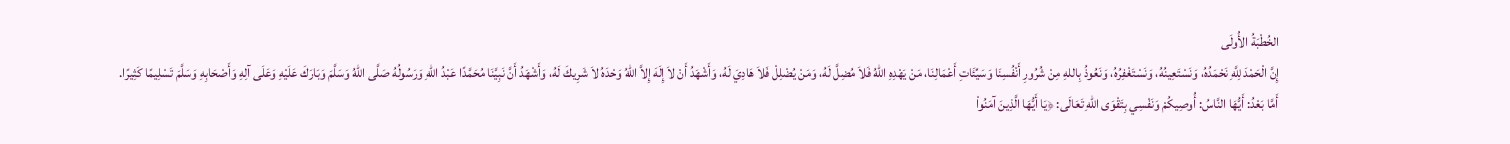الخُطْبَةُ الأُولَى
إِنَّ الْحَمْدَ لِلَّهِ نَحْمَدُهُ، وَنَسْتَعِينُهُ، وَنَسْتَغْفِرُهُ، وَنَعُوذُ بِاللهِ مِنْ شُرُورِ أَنْفُسِنَا وَسَيِّئَاتِ أَعْمَالِنَا، مَنْ يَهْدِهِ اللهُ فَلاَ مُضِلَّ لَهُ، وَمَنْ يُضْلِلْ فَلاَ هَادِيَ لَهُ، وَأَشْهَدُ أَنْ لاَ إِلَهَ إِلاَّ اللهُ وَحْدَهُ لاَ شَرِيكَ لَهُ، وَأَشْهَدُ أَنَّ نَبِيَّنَا مُحَمَّدًا عَبْدُ اللهِ وَرَسُولُهُ صَلَّى اللهُ وَسَلَّمَ وَبَارَكَ عَلَيْهِ وَعَلَى آلِهِ وَأَصْحَابِهِ وَسَلَّمَ تَسْلِيمًا كَثِيرًا.
أَمَّا بَعْدُ: أَيُّهَا النَّاسُ: أُوصِيكُمْ وَنَفْسِي بِتَقْوَى اللهِ تَعَالَى: ﴿يَا أَيُّهَا الَّذِينَ آمَنُواْ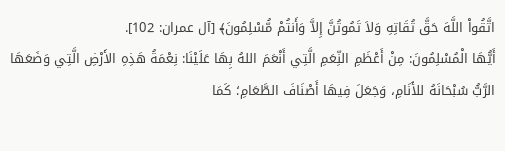اتَّقُواْ اللَّهَ حَقَّ تُقَاتِهِ وَلاَ تَمُوتُنَّ إِلاَّ وَأَنتُمْ مُّسْلِمُونَ﴾ [آل عمران: 102].
أَيُّهَا الْمُسْلِمُونَ: مِنْ أَعْظَمِ النِّعَمِ الَّتِي أَنْعَمَ اللهُ بِهَا عَلَيْنَا: نِعْمَةُ هَذِهِ الأَرْضِ الَّتِي وَضَعَهَا الرَّبُّ سُبْحَانَهُ للأَنَامِ، وَجَعَلَ فِيهَا أَصْنَافَ الطَّعَامِ؛ كَمَا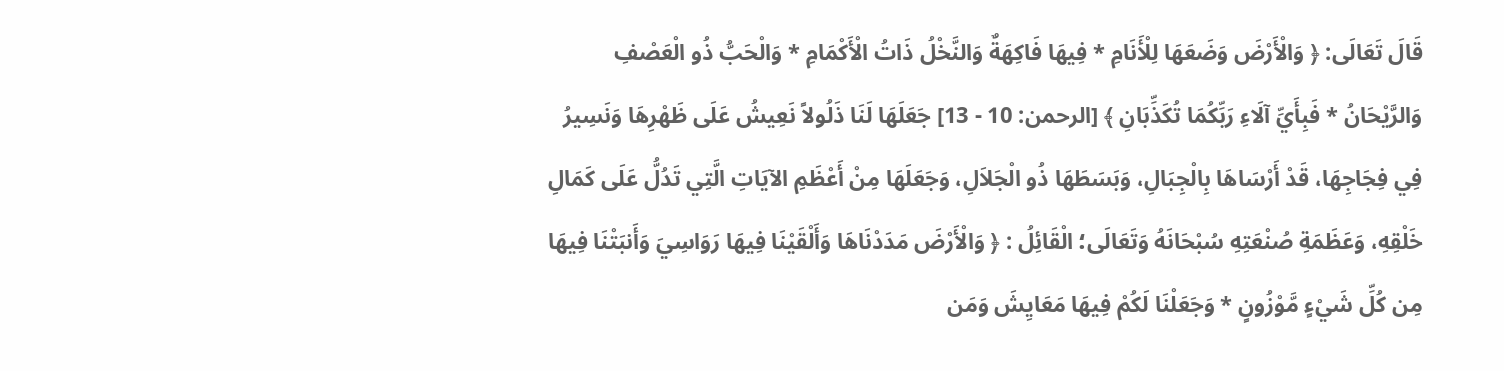قَالَ تَعَالَى: ﴿ وَالْأَرْضَ وَضَعَهَا لِلْأَنَامِ * فِيهَا فَاكِهَةٌ وَالنَّخْلُ ذَاتُ الْأَكْمَامِ * وَالْحَبُّ ذُو الْعَصْفِ وَالرَّيْحَانُ * فَبِأَيِّ آلَاءِ رَبِّكُمَا تُكَذِّبَانِ ﴾ [الرحمن: 10 - 13] جَعَلَهَا لَنَا ذَلُولاً نَعِيشُ عَلَى ظَهْرِهَا وَنَسِيرُ فِي فِجَاجِهَا، قَدْ أَرْسَاهَا بِالْجِبَالِ، وَبَسَطَهَا ذُو الْجَلاَلِ، وَجَعَلَهَا مِنْ أَعْظَمِ الآيَاتِ الَّتِي تَدُلُّ عَلَى كَمَالِ خَلْقِهِ، وَعَظَمَةِ صُنْعَتِهِ سُبْحَانَهُ وَتَعَالَى؛ الْقَائِلُ : ﴿ وَالْأَرْضَ مَدَدْنَاهَا وَأَلْقَيْنَا فِيهَا رَوَاسِيَ وَأَنبَتْنَا فِيهَا مِن كُلِّ شَيْءٍ مَّوْزُونٍ * وَجَعَلْنَا لَكُمْ فِيهَا مَعَايِشَ وَمَن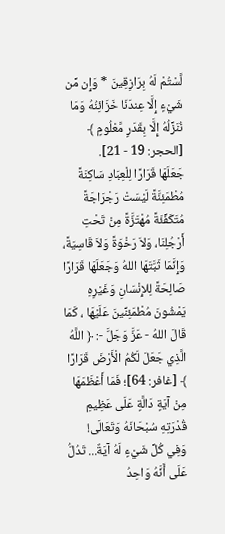لَّسْتُمْ لَهُ بِرَازِقِينَ * وَإِن مِّن شَيْءٍ إِلَّا عِندَنَا خَزَائِنُهُ وَمَا نُنَزِّلُهُ إِلَّا بِقَدَرٍ مَّعْلُومٍ ﴾ [الحجر: 19 - 21].
جَعَلَهَا قَرَارًا لِلْعِبَادِ سَاكِنَةً مُطْمَئِنَّةً لَيْسَتْ رَجْرَاجَةً مُتَكَفِّئَةً مُهْتَزَّةً مِنْ تَحْتِ أَرْجُلِنَا، وَلاَ رَخْوَةً وَلاَ قَاسِيَةً، وَإِنَّمَا ثَبَّتَهَا اللهُ وَجَعَلَهَا قَرَارًا صَالِحَةً لِلإِنْسَانِ وَغَيْرِهِ يَمْشُونَ مُطْمَئِنِّينَ عَلَيْهَا ، كَمَا قَالَ اللهُ - عَزَّ وَجَلَّ -: ﴿ اللَّهُ الَّذِي جَعَلَ لَكُمُ الْأَرْضَ قَرَارًا ﴾ [غافر: 64]؛ فَمَا أَعْظَمَهَا مِنْ آيَةٍ دَالَّةٍ عَلَى عَظِيمِ قُدْرَتِهِ سُبْحَانَهُ وَتَعَالَى!
وَفِي كُلِّ شَيْءٍ لَهُ آيَةٌ... تَدُلُّ عَلَى أَنَّهُ وَاحِدُ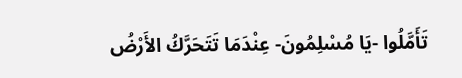تَأَمَّلُوا -يَا مُسْلِمُونَ- عِنْدَمَا تَتَحَرَّكُ الأَرْضُ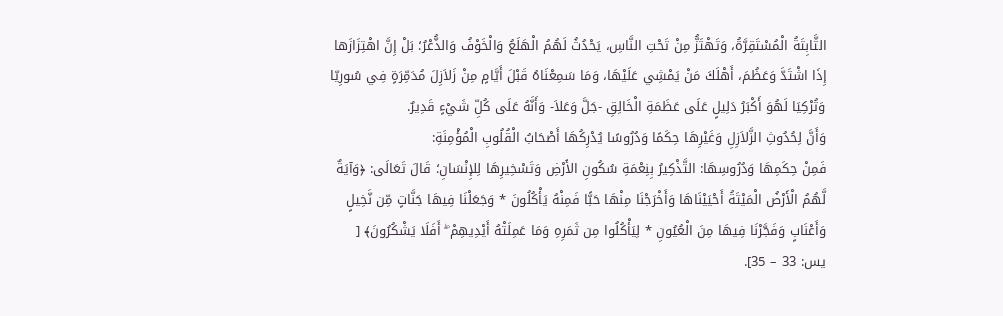الثَّابِتَةُ الْمُسْتَقِرَّةُ، وَتَهْتَزُّ مِنْ تَحْتِ النَّاسِ، يَحْدُثُ لَهُمُ الْهَلَعُ وَالْخَوْفُ وَالذُّعْرُ؛ بَلْ إِنَّ اهْتِزَازَها إِذَا اشْتَدَّ وَعَظُمَ، أَهْلَكَ مَنْ يَمْشِي عَلَيْهَا، وَمَا سَمِعْنَاهُ قَبْلَ أَيَّامٍ مِنْ زَلاَزِلَ مُدَمِّرَةٍ فِي سُورِيّا وَتُرْكِيَا لَهُوَ أَكْبَرُ دَلِيلٍ عَلَى عَظَمَةِ الْخَالِقِ -جَلَّ وَعَلاَ- وَأَنَّهُ عَلَى كُلِّ شَيْءٍ قَدِيرٌ.
وَأَنَّ لِحُدُوثِ الزَّلاَزِلِ وَغَيْرِهَا حِكَمًا وَدُرُوسًا يُدْرِكُهَا أَصْحَابُ الْقُلُوبِ الْمُؤْمِنَةِ:
فَمِنْ حِكَمِهَا وَدُرُوسِهَا: التَّذْكِيرُ بِنِعْمَةِ سُكُونِ الأَرْضِ وَتَسْخِيرِهَا لِلإِنْسَانِ؛ قَالَ تَعَالَى: ﴿وَآيَةٌ لَّهُمُ الْأَرْضُ الْمَيْتَةُ أَحْيَيْنَاهَا وَأَخْرَجْنَا مِنْهَا حَبًّا فَمِنْهُ يَأْكُلُونَ * وَجَعَلْنَا فِيهَا جَنَّاتٍ مِّن نَّخِيلٍ وَأَعْنَابٍ وَفَجَّرْنَا فِيهَا مِنَ الْعُيُونِ * لِيَأْكُلُوا مِن ثَمَرِهِ وَمَا عَمِلَتْهُ أَيْدِيهِمْ ۖ أَفَلَا يَشْكُرُونَ﴾ [ يس: 33 – 35].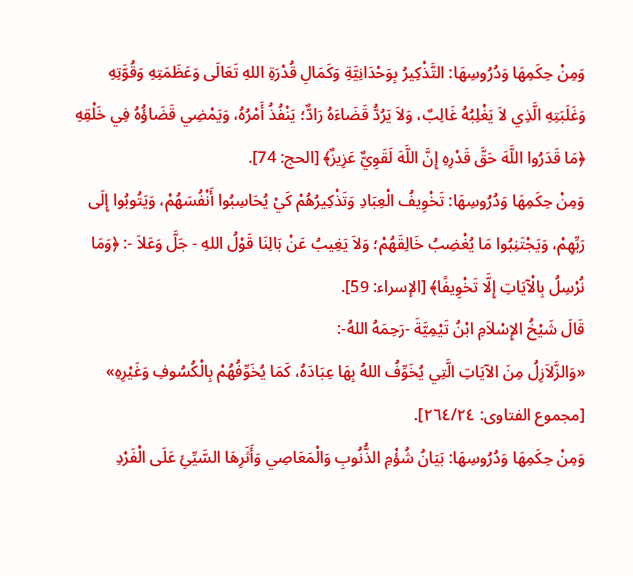وَمِنْ حِكَمِهَا وَدُرُوسِهَا: التَّذْكِيرُ بِوَحْدَانِيَّةِ وَكَمَالِ قُدْرَةِ اللهِ تَعَالَى وَعَظَمَتِهِ وَقُوَّتِهِ وَغَلَبَتِهِ الَّذِي لاَ يَغْلِبُهُ غَالِبٌ، وَلاَ يَرُدُّ قَضَاءَهُ رَادٌّ؛ يَنْفُذُ أَمْرُهُ، وَيَمْضِي قَضَاؤُهُ فِي خَلْقِهِ ﴿مَا قَدَرُوا اللَّهَ حَقَّ قَدْرِهِ إِنَّ اللَّهَ لَقَوِيٌّ عَزِيزٌ﴾ [الحج: 74].
وَمِنْ حِكَمِهَا وَدُرُوسِهَا: تَخْوِيفُ الْعِبَادِ وَتَذْكِيرُهُمْ كَيْ يُحَاسِبُوا أَنْفُسَهُمْ، وَيَتُوبُوا إِلَى رَبِّهِمْ، وَيَجْتَنِبُوا مَا يُغْضِبُ خَالِقَهُمْ؛ وَلاَ يَغِيبُ عَنْ بَالِنَا قَوْلُ اللهِ - جَلَّ وَعَلاَ -: ﴿وَمَا نُرْسِلُ بِالْآيَاتِ إِلَّا تَخْوِيفًا﴾ [الإسراء: 59].
قَالَ شَيْخُ الإِسْلاَمِ ابْنُ تَيْمِيَّةَ -رَحِمَهُ اللهُ-:
«وَالزَّلاَزِلُ مِنَ الآيَاتِ الَّتِي يُخَوِّفُ اللهُ بِهَا عِبَادَهُ، كَمَا يُخَوِّفُهُمْ بِالْكُسُوفِ وَغَيْرِهِ»
[مجموع الفتاوى: ٢٦٤/٢٤].
وَمِنْ حِكَمِهَا وَدُرُوسِهَا: بَيَانُ شُؤْمِ الذُّنُوبِ وَالْمَعَاصِي وَأَثَرِهَا السَّيِّئِ عَلَى الْفَرْدِ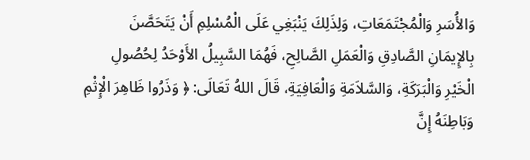وَالأُسَرِ وَالْمُجْتَمَعَاتِ، وَلِذَلِكَ يَنْبَغِي عَلَى الْمُسْلِمِ أَنْ يَتَحَصَّنَ بِالإِيمَانِ الصَّادِقِ وَالْعَمَلِ الصَّالِحِ، فَهُمَا السَّبِيلُ الأَوْحَدُ لِحُصُولِ الْخَيْرِ وَالْبَرَكَةِ، وَالسَّلاَمَةِ وَالْعَافِيَةِ، قَالَ اللهُ تَعَالَى: ﴿ وَذَرُوا ظَاهِرَ الْإِثْمِ وَبَاطِنَهُ إِنَّ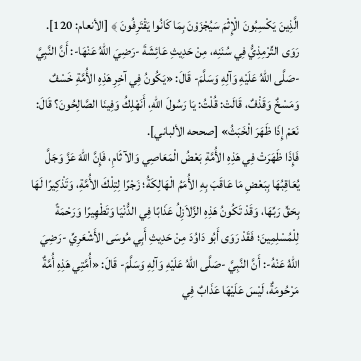الَّذِينَ يَكْسِبُونَ الْإِثْمَ سَيُجْزَوْنَ بِمَا كَانُوا يَقْتَرِفُونَ ﴾ [الأنعام: 120].
رَوَى التِّرْمِذِيُّ فِي سُنَنِه، مِنْ حَدِيثِ عَائِشَةَ -رَضِيَ اللهُ عَنْهَا-: أَنَّ النَّبِيَّ -صَلَّى اللهُ عَلَيْهِ وَآلِهِ وَسَلَّمَ- قَالَ: «يَكُونُ فِي آخِرِ هَذِهِ الأُمَّةِ خَسْفٌ وَمَسْخٌ وَقَذْفٌ، قَالَتْ: قُلْتُ: يَا رَسُولَ اللهِ، أَنَهْلِكُ وَفِينَا الصَّالِحُونَ؟ قَالَ: نَعَمْ إِذَا ظَهَرَ الْخَبَثُ» [صححه الألباني].
فَإِذَا ظَهَرَتْ فِي هَذِهِ الأُمَّةِ بَعْضُ الْمَعَاصِي وَالآثَامِ، فَإِنَّ اللهَ عَزَّ وَجَلَّ يُعَاقِبُهَا بِبَعْضِ مَا عَاقَبَ بِهِ الأُمَمُ الْهَالِكَةُ؛ زَجْرًا لِتِلْكَ الأُمَّةِ، وَتَذْكِيرًا لَهَا بِحَقِّ رَبِّهَا، وَقَدْ تَكُونُ هَذِهِ الزَّلاَزِلُ عَذَابًا فِي الدُّنْيَا وَتَطْهِيرًا وَرَحْمَةً لِلْمُسْلِمِينَ؛ فَقَدْ رَوَى أَبُو دَاوُدَ مِنْ حَدِيثِ أَبِي مُوسَى الأَشْعَرِيِّ -رَضِيَ اللهُ عَنْهُ-: أَنَّ النَّبِيَّ -صَلَّى اللهُ عَلَيْهِ وَآلِهِ وَسَلَّمَ- قَالَ: «أُمَّتِي هَذِهِ أُمَّةٌ مَرْحُومَةٌ، لَيْسَ عَلَيْهَا عَذَابٌ فِي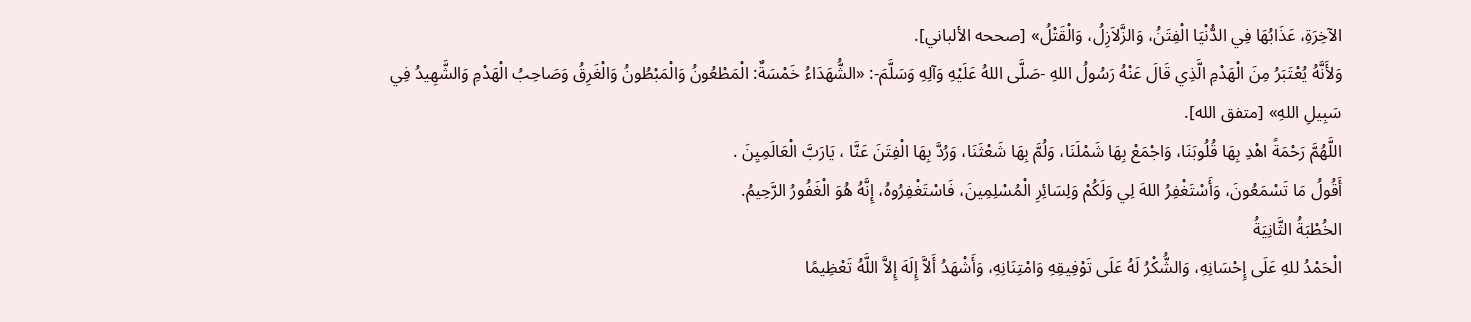الآخِرَةِ، عَذَابُهَا فِي الدُّنْيَا الْفِتَنُ، وَالزَّلاَزِلُ، وَالْقَتْلُ» [صححه الألباني].
وَلأَنَّهُ يُعْتَبَرُ مِنَ الْهَدْمِ الَّذِي قَالَ عَنْهُ رَسُولُ اللهِ -صَلَّى اللهُ عَلَيْهِ وَآلِهِ وَسَلَّمَ-: «الشُّهَدَاءُ خَمْسَةٌ: الْمَطْعُونُ وَالْمَبْطُونُ وَالْغَرِقُ وَصَاحِبُ الْهَدْمِ وَالشَّهِيدُ فِي سَبِيلِ اللهِ» [متفق الله].
اللَّهُمَّ رَحْمَةً اهْدِ بِهَا قُلُوبَنَا، وَاجْمَعْ بِهَا شَمْلَنَا، وَلُمَّ بِهَا شَعْثَنَا، وَرُدَّ بِهَا الْفِتَنَ عَنَّا ، يَارَبَّ الْعَالَمِيِنَ .
أَقُولُ مَا تَسْمَعُونَ، وَأَسْتَغْفِرُ اللهَ لِي وَلَكُمْ وَلِسَائِرِ الْمُسْلِمِينَ، فَاسْتَغْفِرُوهُ، إِنَّهُ هُوَ الْغَفُورُ الرَّحِيمُ.
الخُطْبَةُ الثَّانِيَةُ
الْحَمْدُ للهِ عَلَى إِحْسَانِهِ، وَالشُّكْرُ لَهُ عَلَى تَوْفِيقِهِ وَامْتِنَانِهِ، وَأَشْهَدُ أَلاَّ إِلَهَ إِلاَّ اللَّهُ تَعْظِيمًا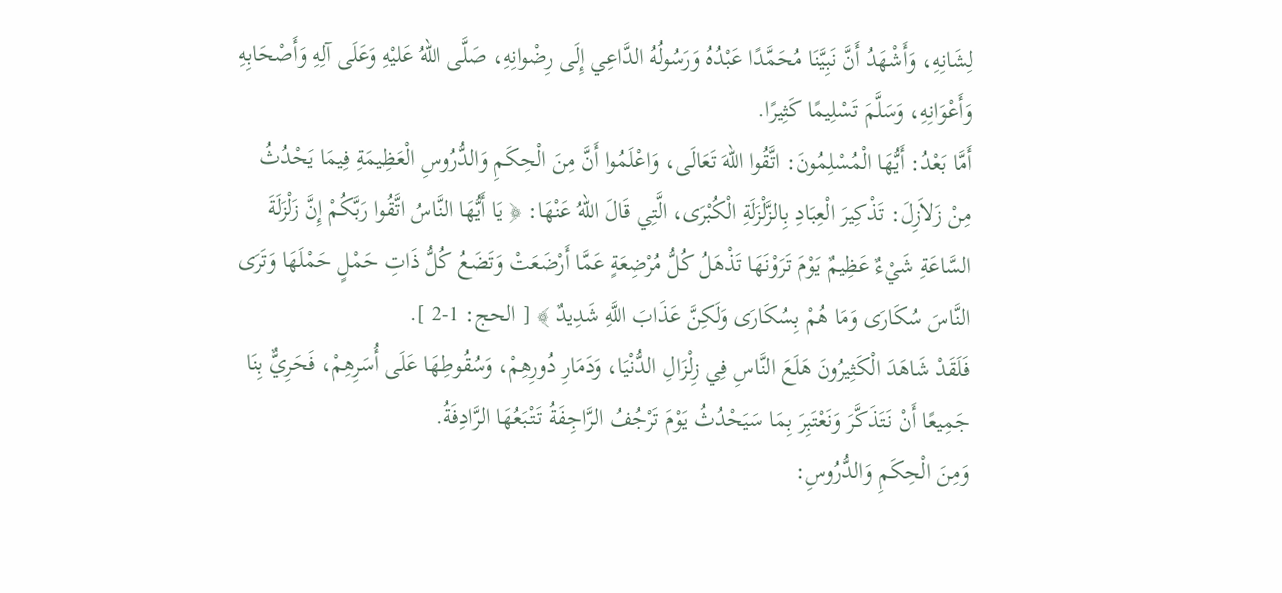لِشَانِهِ، وَأَشْهَدُ أَنَّ نَبِيَّنَا مُحَمَّدًا عَبْدُهُ وَرَسُولُهُ الدَّاعِي إِلَى رِضْوانِهِ، صَلَّى اللهُ عَليْهِ وَعَلَى آلِهِ وَأَصْحَابِهِ وَأَعْوَانِهِ، وَسَلَّمَ تَسْلِيمًا كَثِيرًا.
أَمَّا بَعْدُ: أَيُّهَا الْمُسْلِمُونَ: اتَّقُوا اللهَ تَعَالَى، وَاعْلَمُوا أَنَّ مِنَ الْحِكَمِ وَالدُّرُوسِ الْعَظِيمَةِ فِيمَا يَحْدُثُ مِنْ زَلاَزِلَ: تَذْكِيرَ الْعِبَادِ بِالزَّلْزَلَةِ الْكُبْرَى، الَّتِي قَالَ اللهُ عَنْهَا: ﴿ يَا أَيُّهَا النَّاسُ اتَّقُوا رَبَّكُمْ إِنَّ زَلْزَلَةَ السَّاعَةِ شَيْءٌ عَظِيمٌ يَوْمَ تَرَوْنَهَا تَذْهَلُ كُلُّ مُرْضِعَةٍ عَمَّا أَرْضَعَتْ وَتَضَعُ كُلُّ ذَاتِ حَمْلٍ حَمْلَهَا وَتَرَى النَّاسَ سُكَارَى وَمَا هُمْ بِسُكَارَى وَلَكِنَّ عَذَابَ اللَّهِ شَدِيدٌ ﴾ [ الحج: 1-2 ].
فَلَقَدْ شَاهَدَ الْكَثِيرُونَ هَلَعَ النَّاسِ فِي زِلْزَالِ الدُّنْيَا، وَدَمَارِ دُورِهِمْ، وَسُقُوطِهَا عَلَى أُسَرِهِمْ، فَحَرِيٌّ بِنَا جَمِيعًا أَنْ نَتَذَكَّرَ وَنَعْتَبِرَ بِمَا سَيَحْدُثُ يَوْمَ تَرْجُفُ الرَّاجِفَةُ تَتْبَعُهَا الرَّادِفَةُ.
وَمِنَ الْحِكَمِ وَالدُّرُوسِ: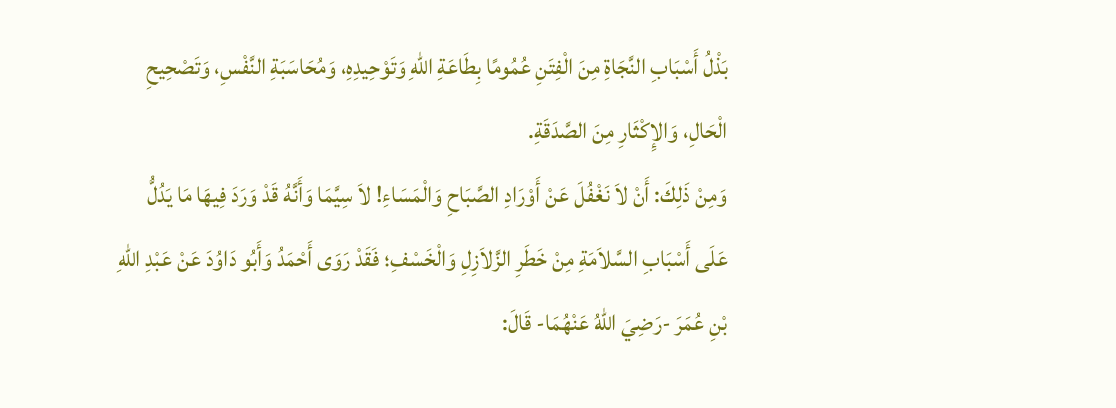بَذْلُ أَسْبَابِ النَّجَاةِ مِنَ الْفِتَنِ عُمُومًا بِطَاعَةِ اللهِ وَتَوْحِيدِهِ، وَمُحَاسَبَةِ النَّفْسِ، وَتَصْحِيحِ الْحَالِ، وَالإِكْثَارِ مِنَ الصَّدَقَةِ.
وَمِنْ ذَلِكَ: أَنْ لاَ نَغْفُلَ عَنْ أَوْرَادِ الصَّبَاحِ وَالْمَسَاءِ! لاَ سِيَّمَا وَأَنَّهُ قَدْ وَرَدَ فِيهَا مَا يَدُلُّ عَلَى أَسْبَابِ السَّلاَمَةِ مِنْ خَطَرِ الزَّلاَزِلِ وَالْخَسْفِ؛ فَقَدْ رَوَى أَحْمَدُ وَأَبُو دَاوُدَ عَنْ عَبْدِ اللهِ بْنِ عُمَرَ -رَضِيَ اللهُ عَنْهُمَا- قَالَ: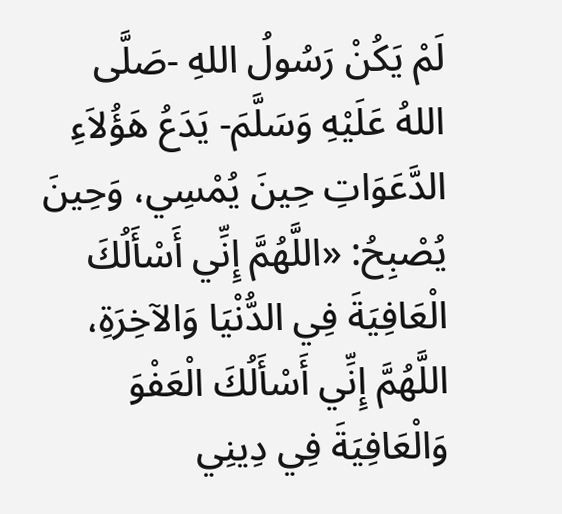لَمْ يَكُنْ رَسُولُ اللهِ -صَلَّى اللهُ عَلَيْهِ وَسَلَّمَ- يَدَعُ هَؤُلاَءِ الدَّعَوَاتِ حِينَ يُمْسِي، وَحِينَ يُصْبِحُ: «اللَّهُمَّ إِنِّي أَسْأَلُكَ الْعَافِيَةَ فِي الدُّنْيَا وَالآخِرَةِ، اللَّهُمَّ إِنِّي أَسْأَلُكَ الْعَفْوَ وَالْعَافِيَةَ فِي دِينِي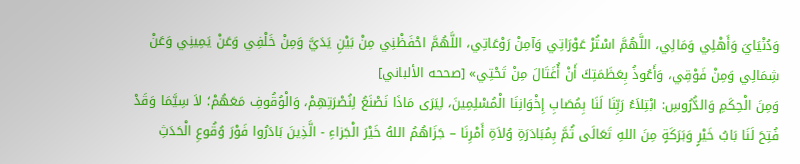وَدُنْيَايَ وَأَهْلِي وَمَالِي، اللَّهُمَّ اسْتُرْ عَوْرَاتِي وَآمِنْ رَوْعَاتِي، اللَّهُمَّ احْفَظْنِي مِنْ بَيْنِ يَدَيَّ وَمِنْ خَلْفِي وَعَنْ يَمِينِي وَعَنْ شِمَالِي وَمِنْ فَوْقِي، وَأَعُوذُ بِعَظَمَتِكَ أَنْ أُغَتَالَ مِنْ تَحْتِي» [صححه الألباني]
وَمِنَ الْحِكَمِ وَالدُّرُوسِ: ابْتِلاَءُ رَبِّنَا لَنَا بِمُصَابِ إِخْوَانِنَا الْمُسْلِمِينَ، لِيَرَى مَاذَا نَصْنَعُ لِنُصْرَتِهِمْ، وَالْوُقُوفِ مَعَهُمْ؛ لاَ سِيَّمَا وَقَدْ فُتِحَ لَنَا بَابُ خَيْرٍ وَبَرَكَةٍ مِنَ اللهِ تَعَالَى ثُمَّ بِمُبَادَرَةِ وُلاَةِ أَمْرِنَا – جَزَاهُمُ اللهُ خَيْرَ الْجَزاءِ - الَّذِينَ بَادَرُوا فَوْرَ وُقُوعِ الْحَدَثِ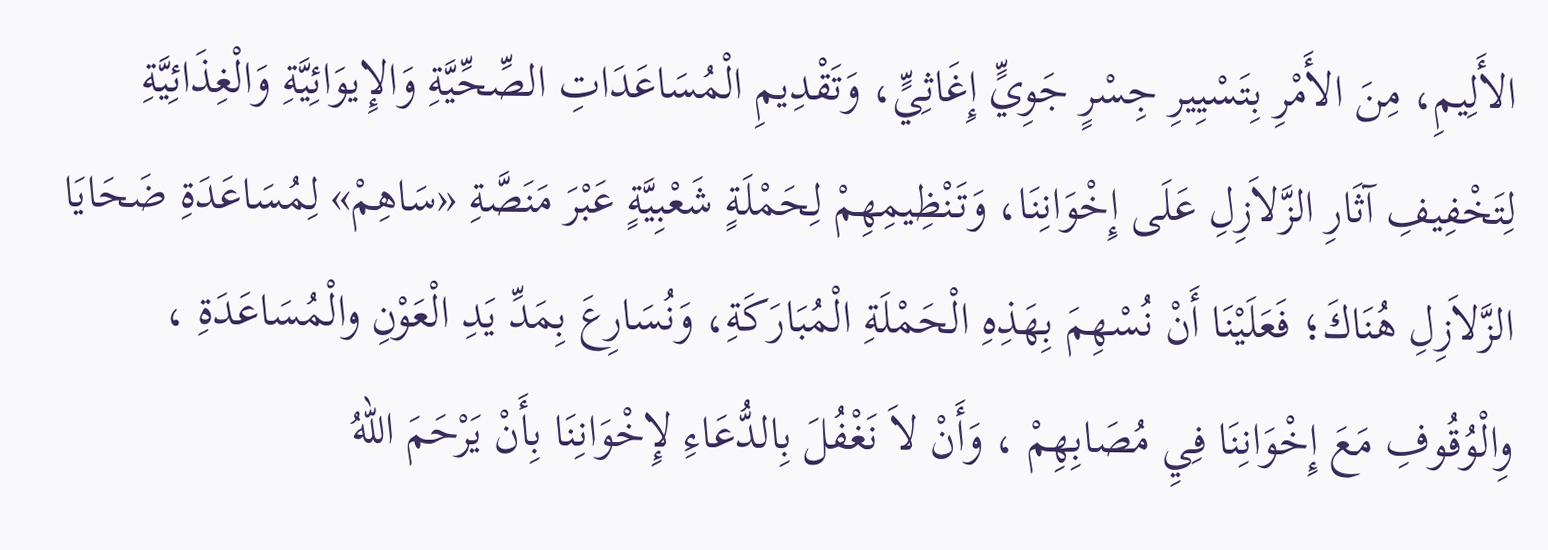الأَلِيمِ، مِنَ الأَمْرِ بِتَسْيِيرِ جِسْرٍ جَوِيٍّ إِغَاثِيٍّ، وَتَقْدِيمِ الْمُسَاعَدَاتِ الصِّحِّيَّةِ وَالإِيوَائِيَّةِ وَالْغِذَائِيَّةِ لِتَخْفِيفِ آثَارِ الزَّلاَزِلِ عَلَى إِخْوَانِنَا، وَتَنْظِيمِهِمْ لِحَمْلَةٍ شَعْبِيَّةٍ عَبْرَ مَنَصَّةِ «سَاهِمْ» لِمُسَاعَدَةِ ضَحَايَا الزَّلاَزِلِ هُنَاكَ؛ فَعَلَيْنَا أَنْ نُسْهِمَ بِهَذِهِ الْحَمْلَةِ الْمُبَارَكَةِ، وَنُسَارِعَ بِمَدِّ يَدِ الْعَوْنِ والْمُسَاعَدَةِ ، وِالْوُقُوفِ مَعَ إِخْوَانِنَا فِيِ مُصَابِهِمْ ، وَأَنْ لاَ نَغْفُلَ بِالدُّعَاءِ لإِخْوَانِنَا بِأَنْ يَرْحَمَ اللهُ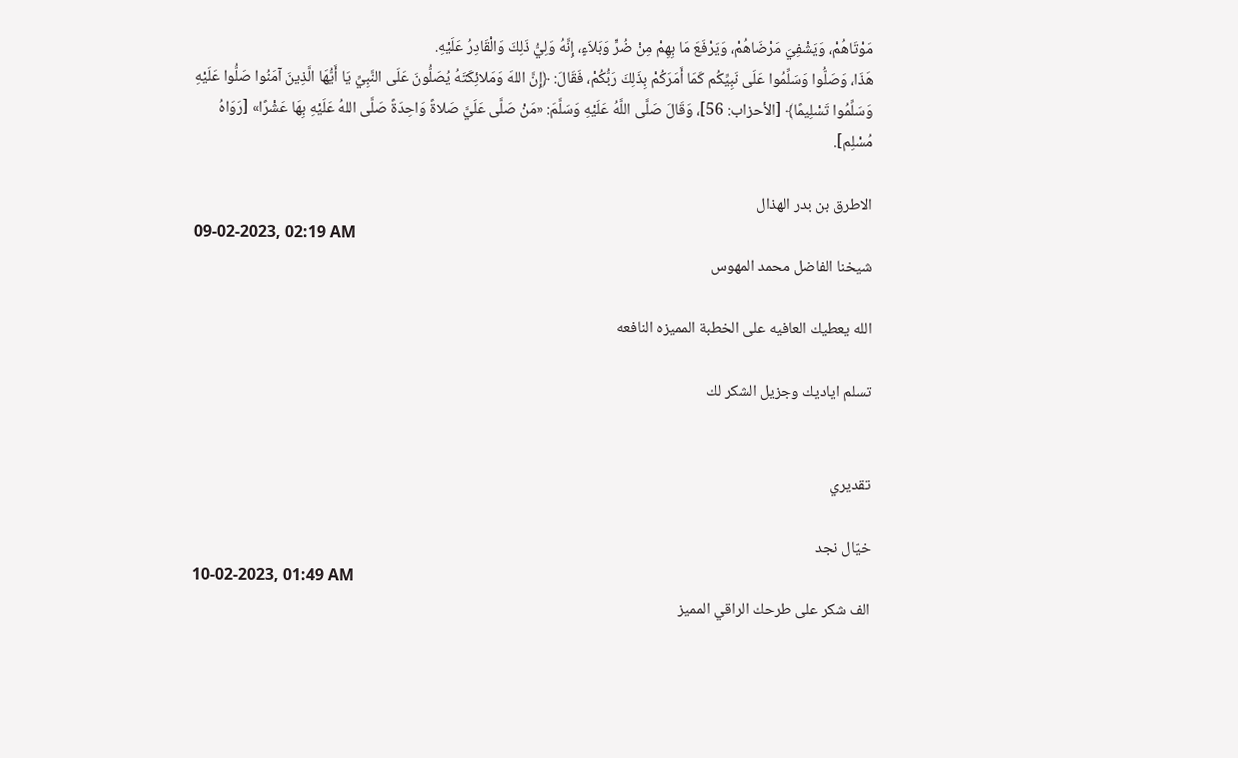مَوْتَاهُمْ، وَيَشْفِيَ مَرْضَاهُمْ، وَيَرْفَعَ مَا بِهِمْ مِنْ ضُرٍّ وَبَلاَءٍ، إِنَّهُ وَلِيُّ ذَلِكَ وَالْقَادِرُ عَلَيْهِ.
هَذَا، وَصَلُّوا وَسَلِّمُوا عَلَى نَبِيِّكُم كَمَا أَمَرَكُمْ بِذَلِكَ رَبُّكُمْ، فَقَالَ: ﴿إِنَّ اللهَ وَمَلائِكَتَهُ يُصَلُّونَ عَلَى النَّبِيِّ يَا أَيُّهَا الَّذِينَ آمَنُوا صَلُّوا عَلَيْهِ وَسَلِّمُوا تَسْلِيمًا﴾ [الأحزاب: 56]، وَقَالَ صَلَّى اللَّهُ عَلَيْهِ وَسَلَّمَ: «مَنْ صَلَّى عَلَيَّ صَلاةً وَاحِدَةً صَلَّى اللهُ عَلَيْهِ بِهَا عَشْرًا» [رَوَاهُ مُسْلِم].

الاطرق بن بدر الهذال
09-02-2023, 02:19 AM
شيخنا الفاضل محمد المهوس

الله يعطيك العافيه على الخطبة المميزه النافعه

تسلم اياديك وجزيل الشكر لك


تقديري

خيّال نجد
10-02-2023, 01:49 AM
الف شكر على طرحك الراقي المميز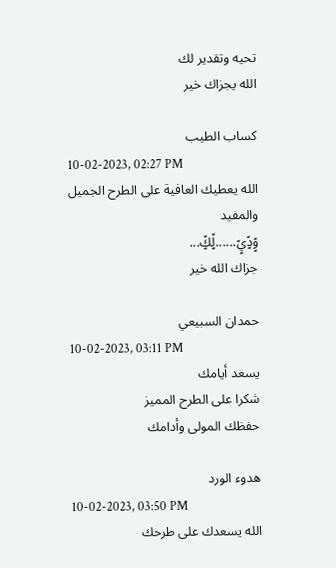تحيه وتقدير لك
الله يجزاك خير

كساب الطيب
10-02-2023, 02:27 PM
الله يعطيك العافية على الطرح الجميل والمفيد
وًٍدًٍيًٍ......لًٍكًٍ...
جزاك الله خير

حمدان السبيعي
10-02-2023, 03:11 PM
يسعد أيامك
شكرا على الطرح المميز
حفظك المولى وأدامك

هدوء الورد
10-02-2023, 03:50 PM
الله يسعدك على طرحك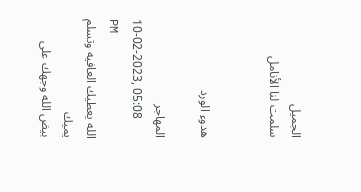الجميل
سلمت لنا الأنامل


هدوء الورد

المهاجر
10-02-2023, 05:08 PM
الله يعطيك العافيه وتسلم يميك
بيض الله وجهك على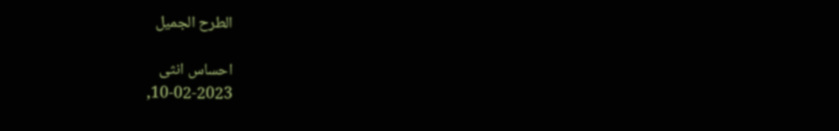الطرح الجميل

احساس انثى
10-02-2023,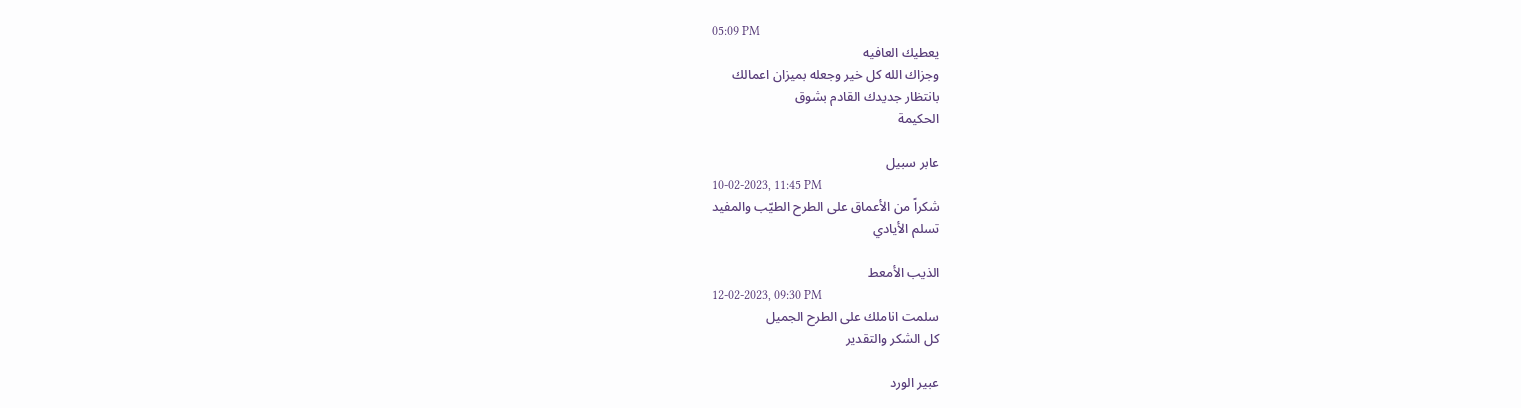05:09 PM
يعطيك العافيه
وجزاك الله كل خير وجعله بميزان اعمالك
بانتظار جديدك القادم بشوق
الحكيمة

عابر سبيل
10-02-2023, 11:45 PM
شكراً من الأعماق على الطرح الطيّب والمفيد
تسلم الأيادي

الذيب الأمعط
12-02-2023, 09:30 PM
سلمت اناملك على الطرح الجميل
كل الشكر والتقدير

عبير الورد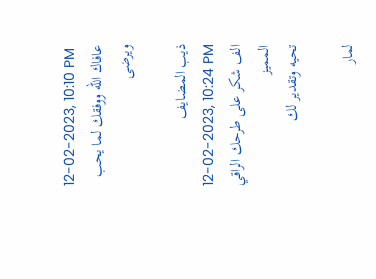12-02-2023, 10:10 PM
عافاك الله ووفقك لما يحب ويرضى

ذيب المضايف
12-02-2023, 10:24 PM
الف شكر على طرحك الراقي المميز
تحيه وتقدير لك

لمار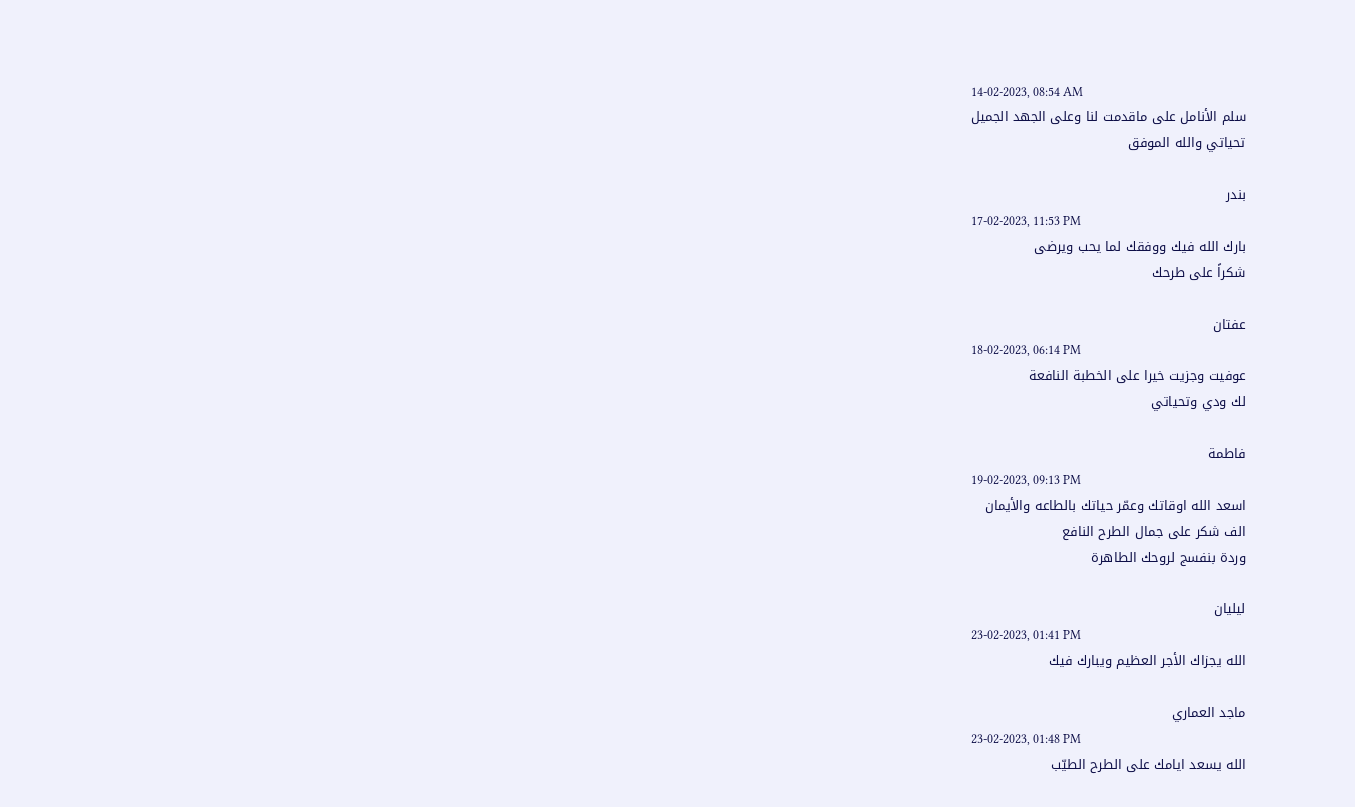14-02-2023, 08:54 AM
سلم الأنامل على ماقدمت لنا وعلى الجهد الجميل
تحياتي والله الموفق

بندر
17-02-2023, 11:53 PM
بارك الله فيك ووفقك لما يحب ويرضى
شكراً على طرحك

عفتان
18-02-2023, 06:14 PM
عوفيت وجزيت خيرا على الخطبة النافعة
لك ودي وتحياتي

فاطمة
19-02-2023, 09:13 PM
اسعد الله اوقاتك وعمّر حياتك بالطاعه والأيمان
الف شكر على جمال الطرح النافع
وردة بنفسج لروحك الطاهرة

ليليان
23-02-2023, 01:41 PM
الله يجزاك الأجر العظيم ويبارك فيك

ماجد العماري
23-02-2023, 01:48 PM
الله يسعد ايامك على الطرح الطيّب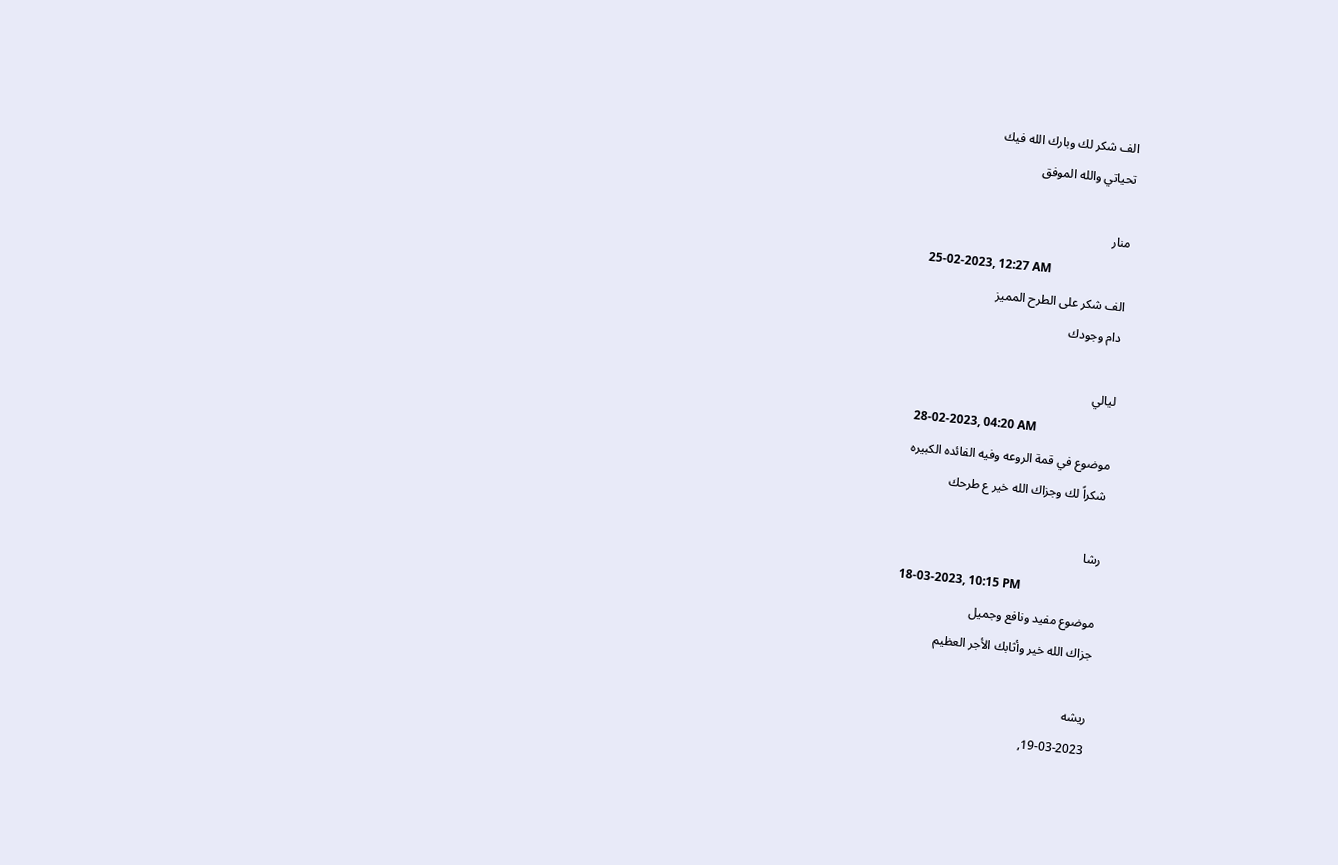الف شكر لك وبارك الله فيك
تحياتي والله الموفق

منار
25-02-2023, 12:27 AM
الف شكر على الطرح المميز
دام وجودك

ليالي
28-02-2023, 04:20 AM
موضوع في قمة الروعه وفيه الفائده الكبيره
شكراً لك وجزاك الله خير ع طرحك

رشا
18-03-2023, 10:15 PM
موضوع مفيد ونافع وجميل
جزاك الله خير وأثابك الأجر العظيم

ريشه
19-03-2023,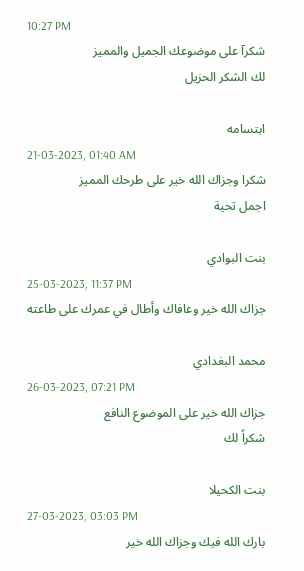10:27 PM
شكرآ على موضوعك الجميل والمميز
لك الشكر الحزيل

ابتسامه
21-03-2023, 01:40 AM
شكرا وجزاك الله خير على طرحك المميز
اجمل تحية

بنت البوادي
25-03-2023, 11:37 PM
جزاك الله خير وعافاك وأطال في عمرك على طاعته

محمد البغدادي
26-03-2023, 07:21 PM
جزاك الله خير على الموضوع النافع
شكراً لك

بنت الكحيلا
27-03-2023, 03:03 PM
بارك الله فيك وجزاك الله خير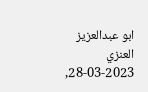ابو عبدالعزيز العنزي
28-03-2023,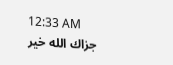12:33 AM
جزاك الله خير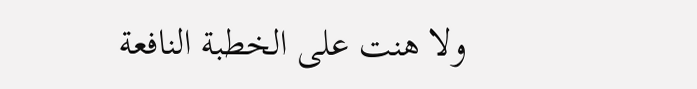ولا هنت على الخطبة النافعة